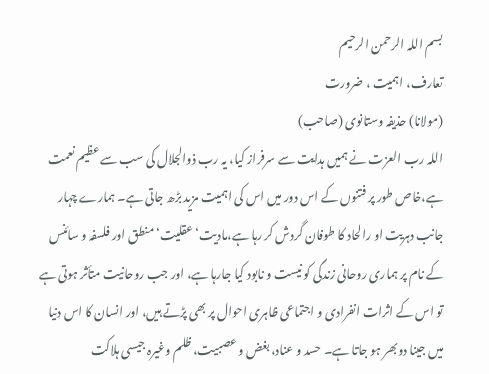بسم اللہ الرحمن الرحیم
تعارف، اہمیت ، ضرورت
(مولانا) حذیفہ وستانوی (صاحب)
اللہ رب العزت نے ہمیں ہدایت سے سرفراز کیا، یہ رب ذوالجلال کی سب سے عظیم نعمت ہے،خاص طور پر فتنوں کے اس دور میں اس کی اہمیت مزید بڑھ جاتی ہے۔ ہمارے چہار جانب دہریت او رالحاد کا طوفان گردش کر رہا ہے،مادیت‘ عقلیت‘ منطق اور فلسفہ و سائنس کے نام پر ہماری روحانی زندگی کو نیست و نابود کیا جارہا ہے، اور جب روحانیت متأثر ہوتی ہے تو اس کے اثرات انفرادی و اجتماعی ظاہری احوال پر بھی پڑتے ہیں، اور انسان کا اس دنیا میں جینا دوبھر ہو جاتا ہے۔ حسد و عناد، بغض و عصبیت، ظلم وغیرہ جیسی ہلاکت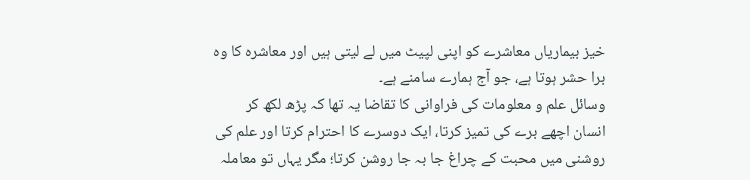خیز بیماریاں معاشرے کو اپنی لپیٹ میں لے لیتی ہیں اور معاشرہ کا وہ برا حشر ہوتا ہے، جو آج ہمارے سامنے ہے۔
وسائل علم و معلومات کی فراوانی کا تقاضا یہ تھا کہ پڑھ لکھ کر انسان اچھے برے کی تمیز کرتا، ایک دوسرے کا احترام کرتا اور علم کی روشنی میں محبت کے چراغ جا بہ جا روشن کرتا؛ مگر یہاں تو معاملہ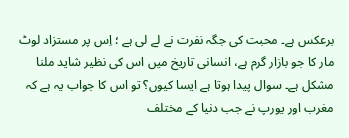برعکس ہے۔ محبت کی جگہ نفرت نے لے لی ہے ؛ اِس پر مستزاد لوٹ مار کا جو بازار گرم ہے، انسانی تاریخ میں اس کی نظیر شاید ملنا مشکل ہے۔ سوال پیدا ہوتا ہے ایسا کیوں؟ تو اس کا جواب یہ ہے کہ مغرب اور یورپ نے جب دنیا کے مختلف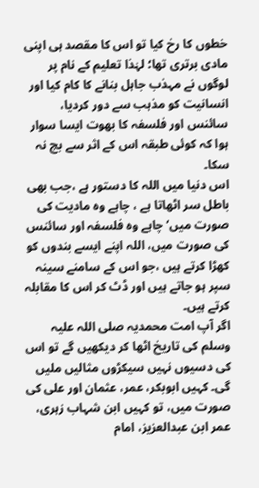خطوں کا رخ کیا تو اس کا مقصد ہی اپنی مادی برتری تھا؛ لہٰذا تعلیم کے نام پر لوگوں نے مہذب جاہل بنانے کا کام کیا اور انسانیت کو مذہب سے دور کردیا، سائنس اور فلسفہ کا بھوت ایسا سوار ہوا کہ کوئی طبقہ اس کے اثر سے بچ نہ سکا۔
اس دنیا میں اللہ کا دستور ہے ،جب بھی باطل سر اٹھاتا ہے ، چاہے وہ مادیت کی صورت میں‘ چاہے وہ فلسفہ اور سائنس کی صورت میں، اللہ اپنے ایسے بندوں کو کھڑا کرتے ہیں ،جو اس کے سامنے سینہ سپر ہو جاتے ہیں اور ڈٹ کر اس کا مقابلہ کرتے ہیں۔
اگر آپ امت محمدیہ صلی اللہ علیہ وسلم کی تاریخ اٹھا کر دیکھیں گے تو اس کی دسیوں نہیں سیکڑوں مثالیں ملیں گی۔ کہیں ابوبکر، عمر، عثمان اور علی کی صورت میں، تو کہیں ابن شہاب زہری، عمر ابن عبدالعزیز، امام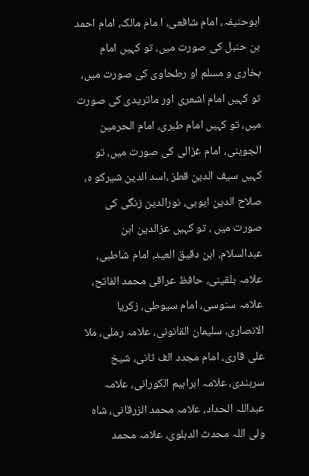ابوحنیفہ، امام شافعی، ا مام مالک، امام احمد بن حنبل کی صورت میں، تو کہیں امام بخاری و مسلم او رطحاوی کی صورت میں، تو کہیں امام اشعری اور ماتریدی کی صورت میں، تو کہیں امام طبری، امام الحرمین الجوینی، امام غزالی کی صورت میں، تو کہیں سیف الدین قطز ،اسد الدین شیرکو ہ، صلاح الدین ایوبی، نورالدین زنگی کی صورت میں ، تو کہیں عزالدین ابن عبدالسلام، ابن دقیق العید، امام شاطبی، علامہ بلقینی، حافظ عراقی محمد الفاتح، علامہ سنوسی، امام سیوطی، زکریا الانصاری، سلیمان القانونی، علامہ رملی، ملا علی قاری، امام مجدد الف ثانی، شیخ سرہندی، علامہ ابراہیم الکورانی، علامہ عبداللہ الحداد، علامہ محمد الزرقانی، شاہ ولی اللہ محدث الدہلوی، علامہ محمد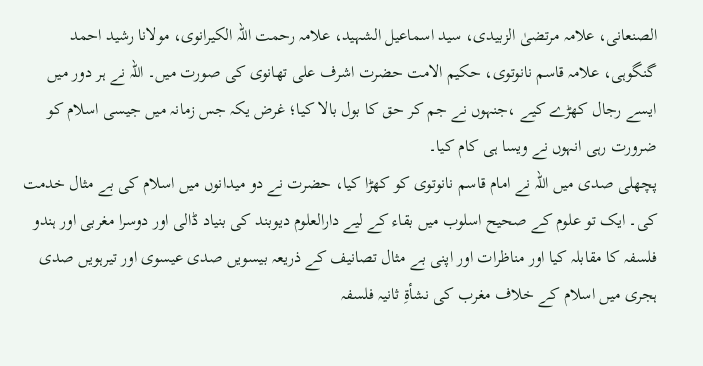الصنعانی، علامہ مرتضیٰ الزبیدی، سید اسماعیل الشہید، علامہ رحمت اللہ الکیرانوی، مولانا رشید احمد گنگوہی، علامہ قاسم نانوتوی، حکیم الامت حضرت اشرف علی تھانوی کی صورت میں۔ اللہ نے ہر دور میں ایسے رجال کھڑے کیے ،جنہوں نے جم کر حق کا بول بالا کیا؛ غرض یکہ جس زمانہ میں جیسی اسلام کو ضرورت رہی انہوں نے ویسا ہی کام کیا۔
پچھلی صدی میں اللہ نے امام قاسم نانوتوی کو کھڑا کیا، حضرت نے دو میدانوں میں اسلام کی بے مثال خدمت کی۔ ایک تو علوم کے صحیح اسلوب میں بقاء کے لیے دارالعلوم دیوبند کی بنیاد ڈالی اور دوسرا مغربی اور ہندو فلسفہ کا مقابلہ کیا اور مناظرات اور اپنی بے مثال تصانیف کے ذریعہ بیسویں صدی عیسوی اور تیرہویں صدی ہجری میں اسلام کے خلاف مغرب کی نشأةِ ثانیہ فلسفہ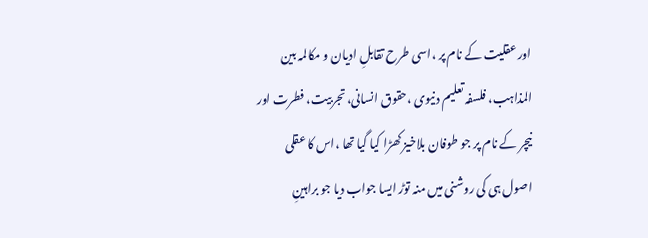اور عقلیت کے نام پر ،اسی طرح تقابلِ ادیان و مکالمہ بین المذاہب، فلسفہ تعلیم دنیوی ،حقوق انسانی، تجربیت، فطرت اور نیچر کے نام پر جو طوفان بلاخیز کھڑا کیا گیا تھا ،اس کا عقلی اصول ہی کی روشنی میں منہ توڑ ایسا جواب دیا جو براہینِ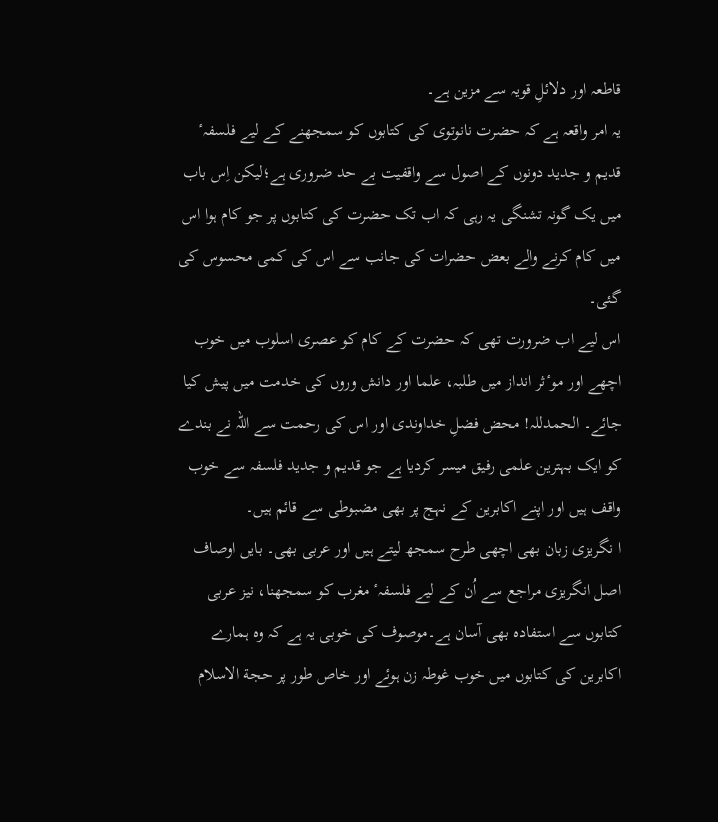قاطعہ اور دلائلِ قویہ سے مزین ہے۔
یہ امر واقعہ ہے کہ حضرت نانوتوی کی کتابوں کو سمجھنے کے لیے فلسفہٴ قدیم و جدید دونوں کے اصول سے واقفیت بے حد ضروری ہے؛لیکن اِس باب میں یک گونہ تشنگی یہ رہی کہ اب تک حضرت کی کتابوں پر جو کام ہوا اس میں کام کرنے والے بعض حضرات کی جانب سے اس کی کمی محسوس کی گئی۔
اس لیے اب ضرورت تھی کہ حضرت کے کام کو عصری اسلوب میں خوب اچھے اور موٴثر انداز میں طلبہ، علما اور دانش وروں کی خدمت میں پیش کیا جائے۔ الحمدللہ! محض فضلِ خداوندی اور اس کی رحمت سے اللہ نے بندے کو ایک بہترین علمی رفیق میسر کردیا ہے جو قدیم و جدید فلسفہ سے خوب واقف ہیں اور اپنے اکابرین کے نہج پر بھی مضبوطی سے قائم ہیں۔
ا نگریزی زبان بھی اچھی طرح سمجھ لیتے ہیں اور عربی بھی۔ بایں اوصاف اصل انگریزی مراجع سے اُن کے لیے فلسفہٴ مغرب کو سمجھنا، نیز عربی کتابوں سے استفادہ بھی آسان ہے۔موصوف کی خوبی یہ ہے کہ وہ ہمارے اکابرین کی کتابوں میں خوب غوطہ زن ہوئے اور خاص طور پر حجة الاسلام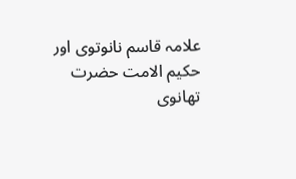علامہ قاسم نانوتوی اور حکیم الامت حضرت تھانوی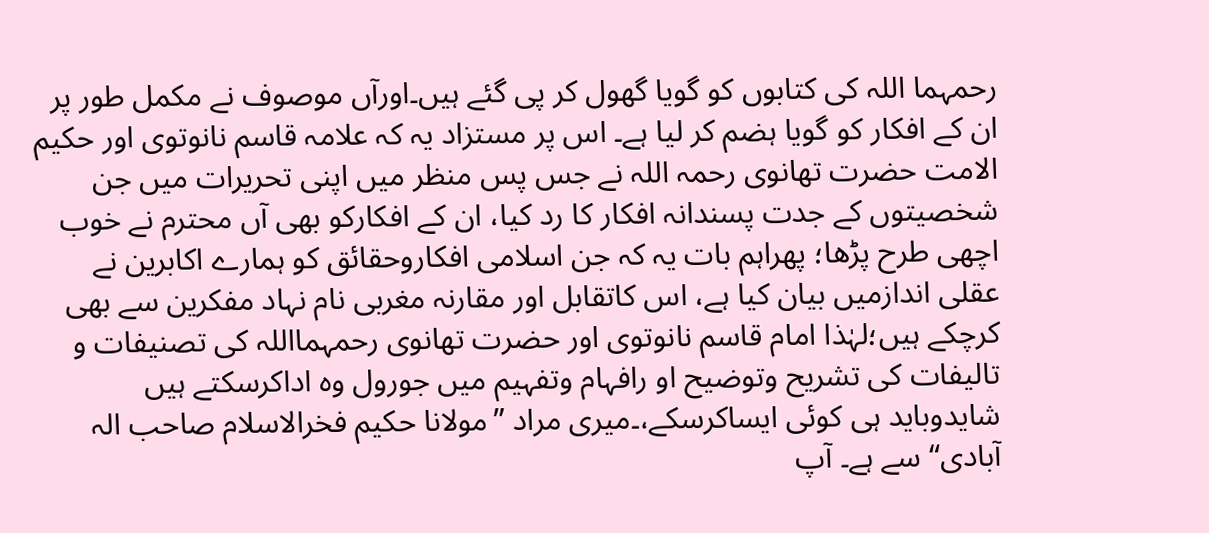رحمہما اللہ کی کتابوں کو گویا گھول کر پی گئے ہیں۔اورآں موصوف نے مکمل طور پر ان کے افکار کو گویا ہضم کر لیا ہے۔ اس پر مستزاد یہ کہ علامہ قاسم نانوتوی اور حکیم الامت حضرت تھانوی رحمہ اللہ نے جس پس منظر میں اپنی تحریرات میں جن شخصیتوں کے جدت پسندانہ افکار کا رد کیا، ان کے افکارکو بھی آں محترم نے خوب اچھی طرح پڑھا؛ پھراہم بات یہ کہ جن اسلامی افکاروحقائق کو ہمارے اکابرین نے عقلی اندازمیں بیان کیا ہے، اس کاتقابل اور مقارنہ مغربی نام نہاد مفکرین سے بھی کرچکے ہیں؛لہٰذا امام قاسم نانوتوی اور حضرت تھانوی رحمہمااللہ کی تصنیفات و تالیفات کی تشریح وتوضیح او رافہام وتفہیم میں جورول وہ اداکرسکتے ہیں شایدوباید ہی کوئی ایساکرسکے،۔میری مراد ”مولانا حکیم فخرالاسلام صاحب الہ آبادی“ سے ہے۔ آپ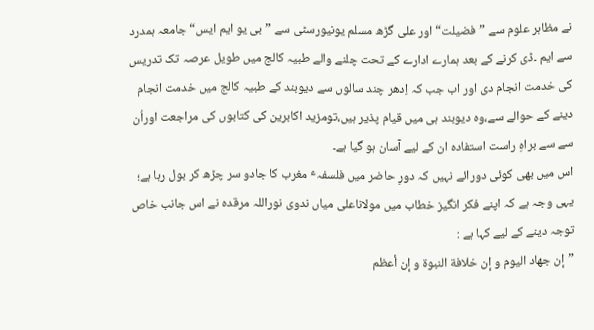نے مظاہر علوم سے ”فضیلت“ اور علی گڑھ مسلم یونیورسٹی سے ”بی یو ایم ایس“ جامعہ ہمدرد سے ایم ۔ڈی کرنے کے بعد ہمارے ادارے کے تحت چلنے والے طبیہ کالج میں طویل عرصہ تک تدریس کی خدمت انجام دی اور اب جب کہ اِدھر چند سالوں سے دیوبند کے طبیہ کالج میں خدمت انجام دینے کے حوالے سے،وہ دیوبند ہی میں قیام پذیر ہیں،تومزید اکابرین کی کتابوں کی مراجعت اوراُن سے سے براہِ راست استفادہ ان کے لیے آسان ہو گیا ہے۔
اس میں بھی کوئی دورائے نہیں کہ دورِ حاضر میں فلسفہٴ مغرب کا جادو سر چڑھ کر بول رہا ہے؛ یہی وجہ ہے کہ اپنے فکر انگیز خطاب میں مولاناعلی میاں ندوی نوراللہ مرقدہ نے اس جانب خاص توجہ دینے کے لیے کہا ہے :
”إن جھاد الیوم و إن خلافة النبوة و إن أعظم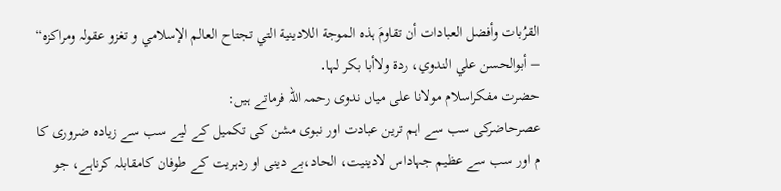القرُبات وأفضل العبادات أن تقاومَ ہذہ الموجة اللادینیة التي تجتاح العالم الإسلامي و تغزو عقولہ ومراکزہ“ – أبوالحسن علي الندوي، ردة ولاأبا بکر لہا․
حضرت مفکراسلام مولانا علی میاں ندوی رحمہ اللہ فرماتے ہیں:
عصرحاضرکی سب سے اہم ترین عبادت اور نبوی مشن کی تکمیل کے لیے سب سے زیادہ ضروری کا م اور سب سے عظیم جہاداس لادینیت، الحاد،بے دینی او ردہریت کے طوفان کامقابلہ کرناہے، جو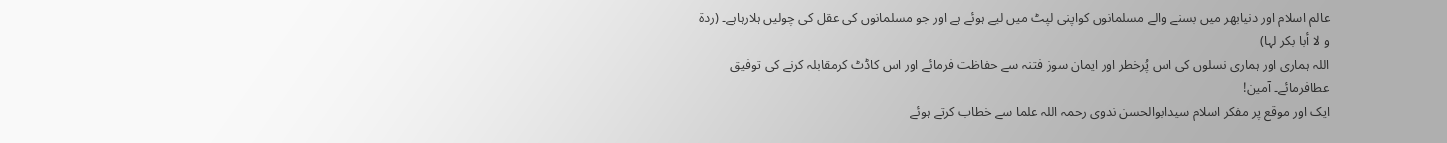عالم اسلام اور دنیابھر میں بسنے والے مسلمانوں کواپنی لپٹ میں لیے ہوئے ہے اور جو مسلمانوں کی عقل کی چولیں ہلارہاہے۔ (ردة و لا أبا بکر لہا)
اللہ ہماری اور ہماری نسلوں کی اس پُرخطر اور ایمان سوز فتنہ سے حفاظت فرمائے اور اس کاڈٹ کرمقابلہ کرنے کی توفیق عطافرمائے۔ آمین!
ایک اور موقع پر مفکر اسلام سیدابوالحسن ندوی رحمہ اللہ علما سے خطاب کرتے ہوئے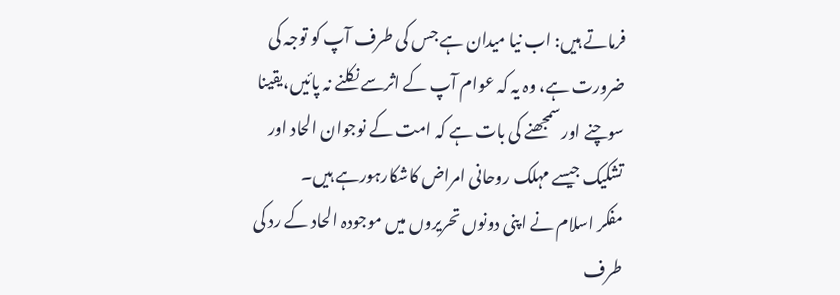فرماتے ہیں: اب نیا میدان ہے جس کی طرف آپ کو توجہ کی ضرورت ہے، وہ یہ کہ عوام آپ کے اثرسے نکلنے نہ پائیں،یقینا سوچنے اور سمجھنے کی بات ہے کہ امت کے نوجوان الحاد اور تشکیک جیسے مہلک روحانی امراض کاشکارہورہے ہیں۔
مفکر اسلام نے اپنی دونوں تحریروں میں موجودہ الحاد کے رد کی طرف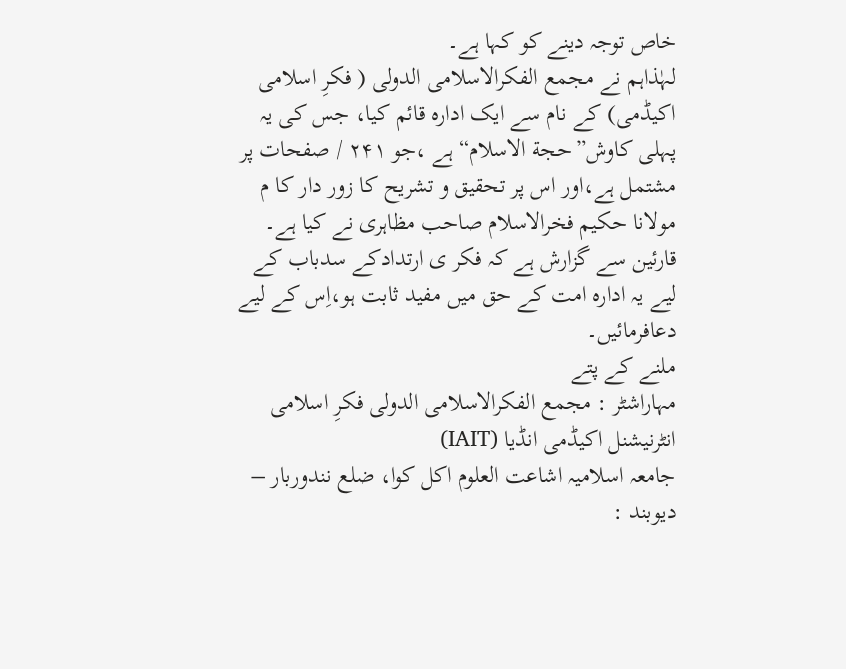خاص توجہ دینے کو کہا ہے۔
لہٰذاہم نے مجمع الفکرالاسلامی الدولی ( فکرِ اسلامی اکیڈمی) کے نام سے ایک ادارہ قائم کیا، جس کی یہ پہلی کاوش”حجة الاسلام“ ہے ،جو ۲۴۱ / صفحات پر مشتمل ہے،اور اس پر تحقیق و تشریح کا زور دار کا م مولانا حکیم فخرالاسلام صاحب مظاہری نے کیا ہے۔
قارئین سے گزارش ہے کہ فکر ی ارتدادکے سدباب کے لیے یہ ادارہ امت کے حق میں مفید ثابت ہو،اِس کے لیے دعافرمائیں۔
ملنے کے پتے
مہاراشٹر : مجمع الفکرالاسلامی الدولی فکرِ اسلامی انٹرنیشنل اکیڈمی انڈیا (IAIT)
جامعہ اسلامیہ اشاعت العلوم اکل کوا، ضلع نندوربار –
دیوبند :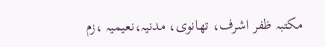مکتبہ ظفر اشرف، تھانوی، مدنیہ،نعیمیہ ،زم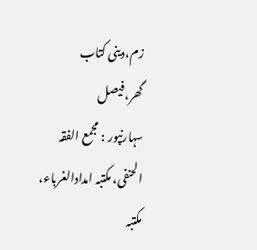زم،دینی کتاب گھر،فیصل
سہارنپور : مجمع الفقہ الحنفی، مکتبہ امدادالغرباء، مکتبہ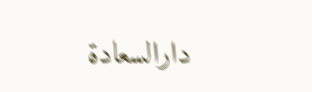دارالسعادة